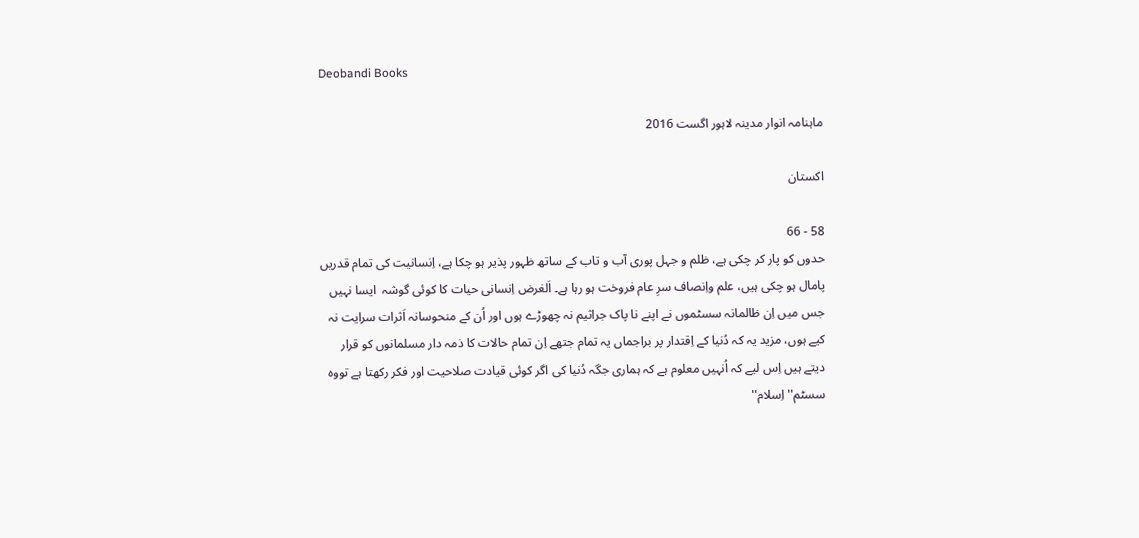Deobandi Books

ماہنامہ انوار مدینہ لاہور اگست 2016

اكستان

58 - 66
حدوں کو پار کر چکی ہے، ظلم و جہل پوری آب و تاب کے ساتھ ظہور پذیر ہو چکا ہے، اِنسانیت کی تمام قدریں پامال ہو چکی ہیں، علم واِنصاف سرِ عام فروخت ہو رہا ہے۔ اَلغرض اِنسانی حیات کا کوئی گوشہ  ایسا نہیں جس میں اِن ظالمانہ سسٹموں نے اپنے نا پاک جراثیم نہ چھوڑے ہوں اور اُن کے منحوسانہ اَثرات سرایت نہ کیے ہوں، مزید یہ کہ دُنیا کے اِقتدار پر براجماں یہ تمام جتھے اِن تمام حالات کا ذمہ دار مسلمانوں کو قرار دیتے ہیں اِس لیے کہ اُنہیں معلوم ہے کہ ہماری جگہ دُنیا کی اگر کوئی قیادت صلاحیت اور فکر رکھتا ہے تووہ سسٹم'' اِسلام''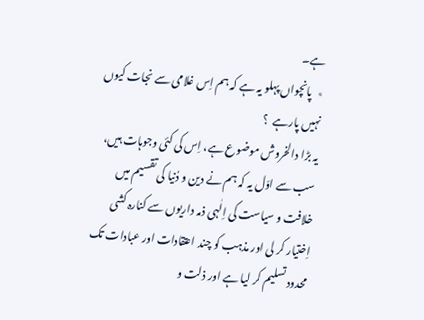ہے۔
٭  پانچواں پہلو یہ ہے کہ ہم اِس غلامی سے نجات کیوں نہیں پارہے  ؟
یہ بڑا دالخروش موضوع ہے، اِس کی کئی وجوہات ہیں، سب سے اوّل یہ کہ ہم نے دین و دُنیا کی تقسیم میں خلافت و سیاست کی اِلٰہی ذمہ داریوں سے کنارہ کشی اِختیار کر لی اور مذہب کو چند اعتقادات اور عبادات تک محدود تسلیم کر لیا ہے اور ذلت و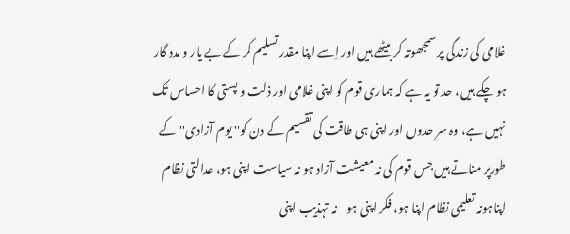غلامی کی زندگی پر سمجھوتہ کر بیٹھے ہیں اور اِسے اپنا مقدر تسلیم کر کے بے یار و مدد گار ہو چکے ہیں، حد تو یہ ہے کہ ہماری قوم کو اپنی غلامی اور ذلت و پستی کا احساس تک نہیں ہے، وہ سر حدوں اور اپنی ہی طاقت کی تقسیم کے دن کو'' یوم آزادی'' کے طورپر مناتے ہیں جس قوم کی نہ معیشت آزاد ہو نہ سیاست اپنی ہو، عدالتی نظام اپناہونہ تعلیمی نظام اپنا ہو، فکر اپنی ہو    نہ تہذیب اپنی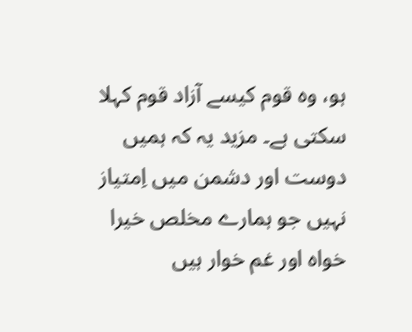ہو، وہ قوم کیسے آزاد قوم کہلا سکتی ہے۔ مزید یہ کہ ہمیں دوست اور دشمن میں اِمتیاز نہیں جو ہمارے مخلص خیرا خواہ اور غم خوار ہیں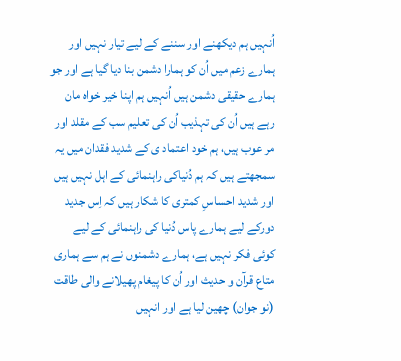اُنہیں ہم دیکھنے اور سننے کے لیے تیار نہیں اور ہمارے زعم میں اُن کو ہمارا دشمن بنا دیا گیا ہے اور جو ہمارے حقیقی دشمن ہیں اُنہیں ہم اپنا خیر خواہ مان رہے ہیں اُن کی تہذیب اُن کی تعلیم سب کے مقلد اور مر عوب ہیں، ہم خود اعتماد ی کے شدید فقدان میں یہ سمجھتے ہیں کہ ہم دُنیاکی راہنمائی کے اہل نہیں ہیں اور شدید احساسِ کمتری کا شکار ہیں کہ اِس جدید دورکے لیے ہمارے پاس دُنیا کی راہنمائی کے لیے کوئی فکر نہیں ہے، ہمارے دشمنوں نے ہم سے ہماری متاع قرآن و حدیث اور اُن کا پیغام پھیلانے والی طاقت (نو جوان) چھین لیا ہے اور انہیں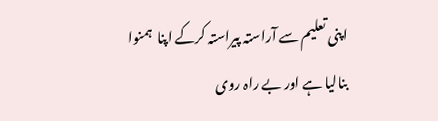اپنی تعلیم سے آراستہ پیراستہ کرکے اپنا  ہمنوا بنالیا ہے اور بے راہ روی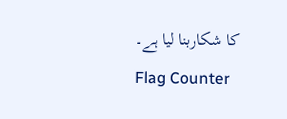کا شکاربنا لیا ہے۔
Flag Counter